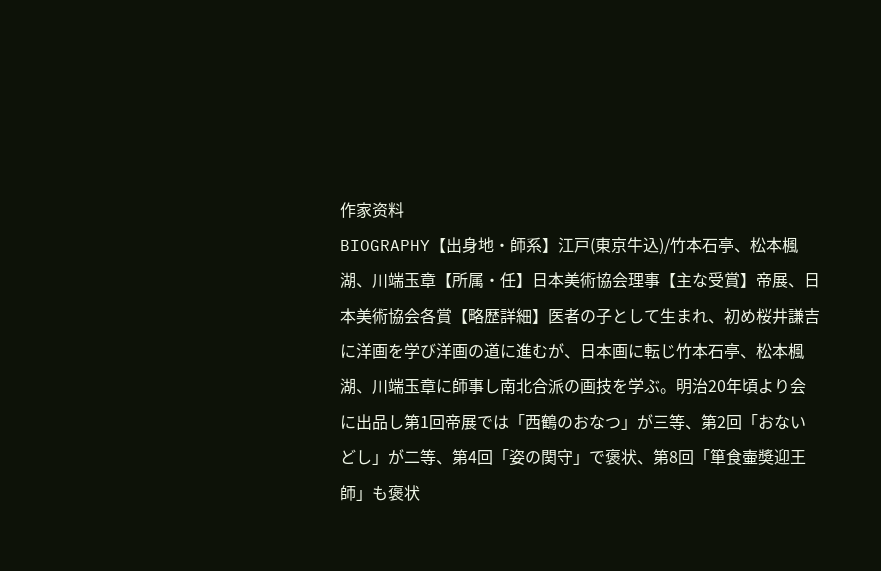作家资料
BIOGRAPHY【出身地・師系】江戸(東京牛込)/竹本石亭、松本楓湖、川端玉章【所属・任】日本美術協会理事【主な受賞】帝展、日本美術協会各賞【略歴詳細】医者の子として生まれ、初め桜井謙吉に洋画を学び洋画の道に進むが、日本画に転じ竹本石亭、松本楓湖、川端玉章に師事し南北合派の画技を学ぶ。明治20年頃より会に出品し第1回帝展では「西鶴のおなつ」が三等、第2回「おないどし」が二等、第4回「姿の関守」で褒状、第8回「箪食壷奬迎王師」も褒状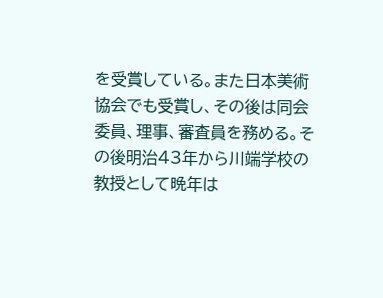を受賞している。また日本美術協会でも受賞し、その後は同会委員、理事、審査員を務める。その後明治43年から川端学校の教授として晩年は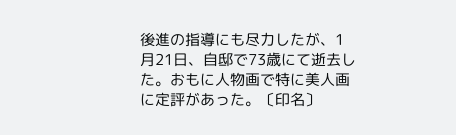後進の指導にも尽力したが、1月21日、自邸で73歳にて逝去した。おもに人物画で特に美人画に定評があった。〔印名〕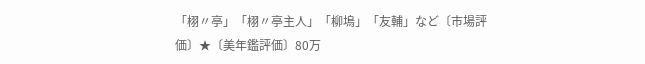「栩〃亭」「栩〃亭主人」「柳塢」「友輔」など〔市場評価〕★〔美年鑑評価〕80万